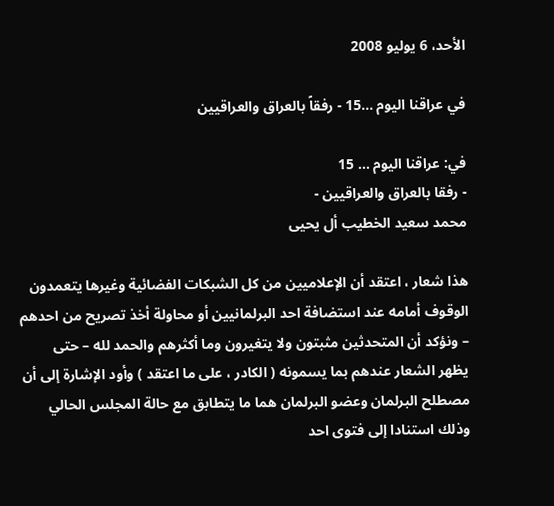الأحد، 6 يوليو 2008

في عراقنا اليوم ...15 - رفقاً بالعراق والعراقيين

في: عراقنا اليوم ... 15
- رفقا بالعراق والعراقيين -
محمد سعيد الخطيب أل يحيى

هذا شعار ، اعتقد أن الإعلاميين من كل الشبكات الفضائية وغيرها يتعمدون الوقوف أمامه عند استضافة احد البرلمانيين أو محاولة أخذ تصريح من احدهم – ونؤكد أن المتحدثين مثبتون ولا يتغيرون وما أكثرهم والحمد لله – حتى يظهر الشعار عندهم بما يسمونه ( الكادر ، على ما اعتقد ) وأود الإشارة إلى أن مصطلح البرلمان وعضو البرلمان هما ما يتطابق مع حالة المجلس الحالي وذلك استنادا إلى فتوى احد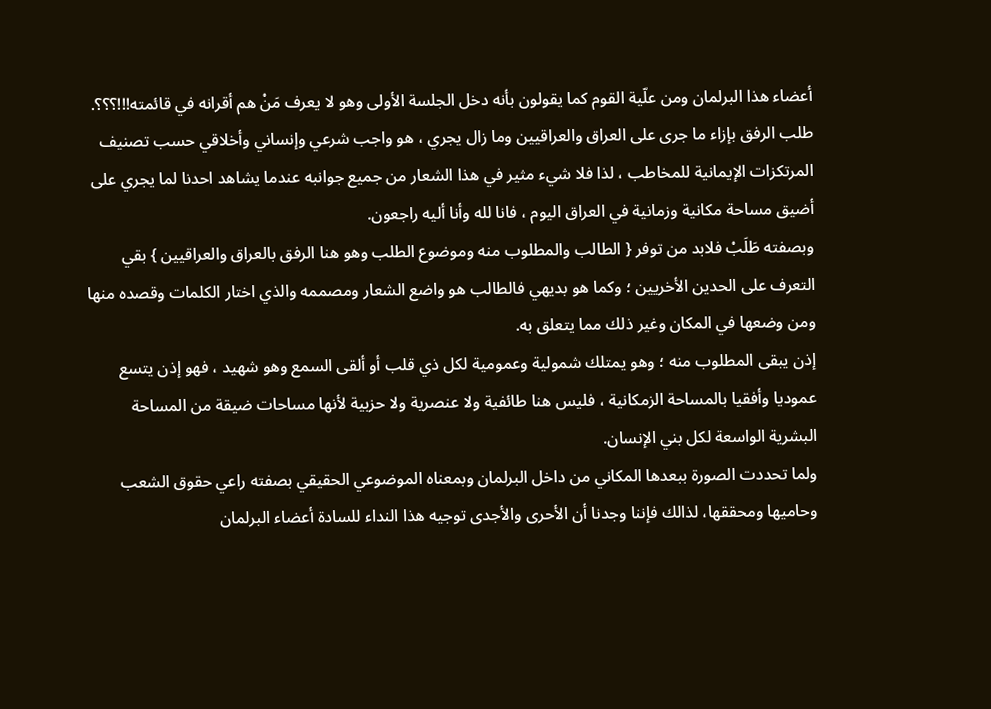أعضاء هذا البرلمان ومن علّية القوم كما يقولون بأنه دخل الجلسة الأولى وهو لا يعرف مَنْ هم أقرانه في قائمته!!!؟؟؟.
طلب الرفق بإزاء ما جرى على العراق والعراقيين وما زال يجري ، هو واجب شرعي وإنساني وأخلاقي حسب تصنيف المرتكزات الإيمانية للمخاطب ، لذا فلا شيء مثير في هذا الشعار من جميع جوانبه عندما يشاهد احدنا لما يجري على أضيق مساحة مكانية وزمانية في العراق اليوم ، فانا لله وأنا أليه راجعون.
وبصفته طَلَبْ فلابد من توفر { الطالب والمطلوب منه وموضوع الطلب وهو هنا الرفق بالعراق والعراقيين } بقي التعرف على الحدين الأخريين ؛ وكما هو بديهي فالطالب هو واضع الشعار ومصممه والذي اختار الكلمات وقصده منها ومن وضعها في المكان وغير ذلك مما يتعلق به.
إذن يبقى المطلوب منه ؛ وهو يمتلك شمولية وعمومية لكل ذي قلب أو ألقى السمع وهو شهيد ، فهو إذن يتسع عموديا وأفقيا بالمساحة الزمكانية ، فليس هنا طائفية ولا عنصرية ولا حزبية لأنها مساحات ضيقة من المساحة البشرية الواسعة لكل بني الإنسان.
ولما تحددت الصورة ببعدها المكاني من داخل البرلمان وبمعناه الموضوعي الحقيقي بصفته راعي حقوق الشعب وحاميها ومحققها، لذالك فإننا وجدنا أن الأحرى والأجدى توجيه هذا النداء للسادة أعضاء البرلمان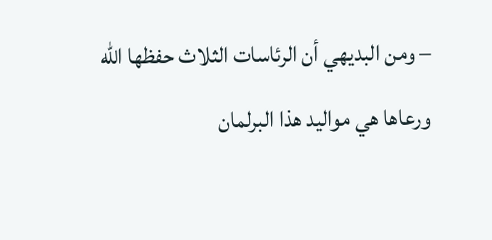– ومن البديهي أن الرئاسات الثلاث حفظها الله ورعاها هي مواليد هذا البرلمان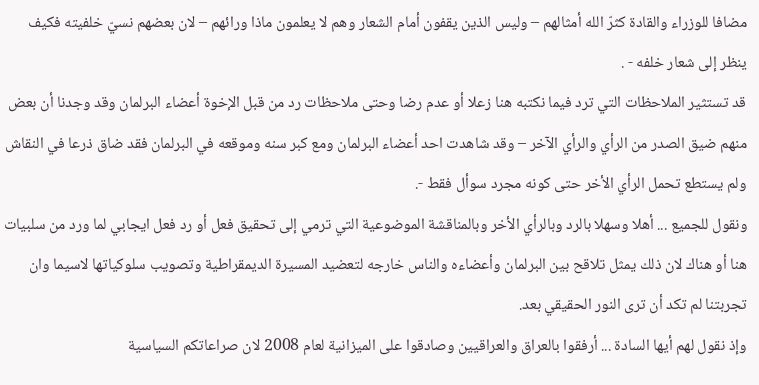مضافا للوزراء والقادة كثرّ الله أمثالهم – وليس الذين يقفون أمام الشعار وهم لا يعلمون ماذا ورائهم – لان بعضهم نسيّ خلفيته فكيف ينظر إلى شعار خلفه - .
قد تستثير الملاحظات التي ترد فيما نكتبه هنا زعلا أو عدم رضا وحتى ملاحظات رد من قبل الإخوة أعضاء البرلمان وقد وجدنا أن بعض منهم ضيق الصدر من الرأي والرأي الآخر – وقد شاهدت احد أعضاء البرلمان ومع كبر سنه وموقعه في البرلمان فقد ضاق ذرعا في النقاش ولم يستطع تحمل الرأي الأخر حتى كونه مجرد سوأل فقط -.
ونقول للجميع ... أهلا وسهلا بالرد وبالرأي الأخر وبالمناقشة الموضوعية التي ترمي إلى تحقيق فعل أو رد فعل ايجابي لما ورد من سلبيات هنا أو هناك لان ذلك يمثل تلاقح بين البرلمان وأعضاءه والناس خارجه لتعضيد المسيرة الديمقراطية وتصويب سلوكياتها لاسيما وان تجربتنا لم تكد أن ترى النور الحقيقي بعد.
وإذ نقول لهم أيها السادة ... أرفقوا بالعراق والعراقيين وصادقوا على الميزانية لعام 2008 لان صراعاتكم السياسية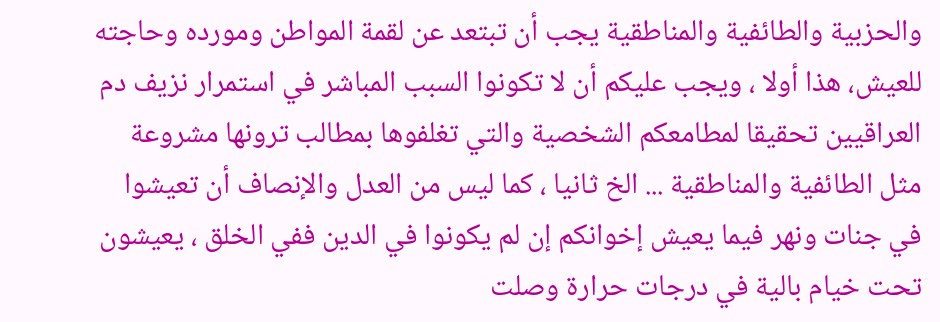والحزبية والطائفية والمناطقية يجب أن تبتعد عن لقمة المواطن ومورده وحاجته للعيش، هذا أولا ، ويجب عليكم أن لا تكونوا السبب المباشر في استمرار نزيف دم العراقيين تحقيقا لمطامعكم الشخصية والتي تغلفوها بمطالب ترونها مشروعة مثل الطائفية والمناطقية ... الخ ثانيا ، كما ليس من العدل والإنصاف أن تعيشوا في جنات ونهر فيما يعيش إخوانكم إن لم يكونوا في الدين ففي الخلق ، يعيشون تحت خيام بالية في درجات حرارة وصلت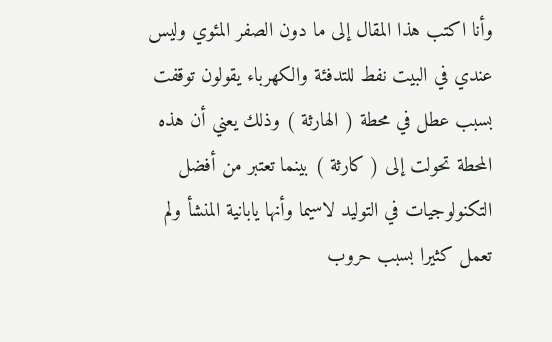وأنا اكتب هذا المقال إلى ما دون الصفر المئوي وليس عندي في البيت نفط للتدفئة والكهرباء يقولون توقفت بسبب عطل في محطة ( الهارثة ) وذلك يعني أن هذه المحطة تحولت إلى ( كارثة ) بينما تعتبر من أفضل التكنولوجيات في التوليد لاسيما وأنها يابانية المنشأ ولم تعمل كثيرا بسبب حروب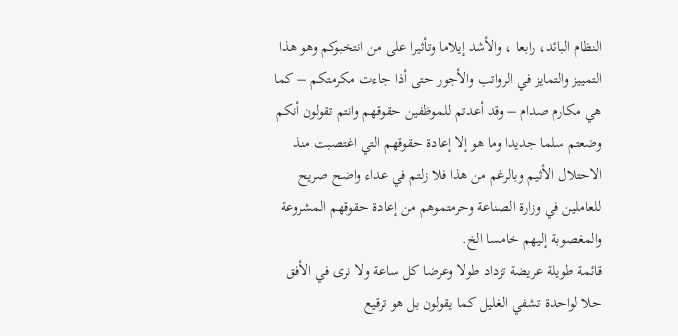النظام البائد، رابعا ، والأشد إيلاما وتأثيرا على من انتخبوكم وهو هذا التمييز والتمايز في الرواتب والأجور حتى أذا جاءت مكرمتكم – كما هي مكارم صدام – وقد أعدتم للموظفين حقوقهم وانتم تقولون أنكم وضعتم سلما جديدا وما هو إلا إعادة حقوقهم التي اغتصبت منذ الاحتلال الأثيم وبالرغم من هذا فلا زلتم في عداء واضح صريح للعاملين في وزارة الصناعة وحرمتموهم من إعادة حقوقهم المشروعة والمغصوبة إليهم خامسا الخ.
قائمة طويلة عريضة تزداد طولا وعرضا كل ساعة ولا نرى في الأفق حلا لواحدة تشفي الغليل كما يقولون بل هو ترقيع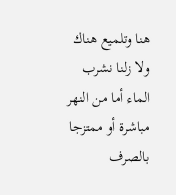هنا وتلميع هناك ولا زلنا نشرب الماء أما من النهر مباشرة أو ممتزجا بالصرف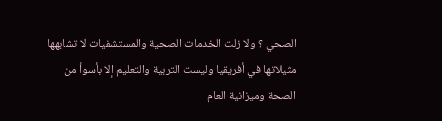الصحي ؟ ولا زلت الخدمات الصحية والمستشفيات لا تشابهها مثيلاتها في أفريقيا وليست التربية والتعليم إلا بأسوأ من الصحة وميزانية العام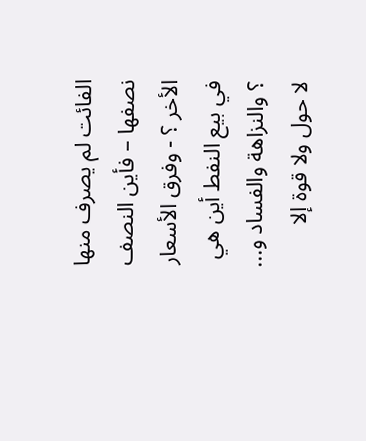الفائت لم يصرف منها نصفها – فأين النصف الأخر ؟ - وفرق الأسعار في بيع النفط أين هي ؟ والنزاهة والفساد و... لا حول ولا قوة إلا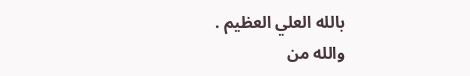بالله العلي العظيم .
والله من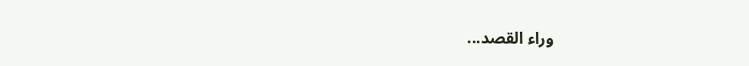وراء القصد...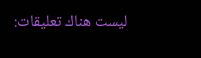ليست هناك تعليقات: